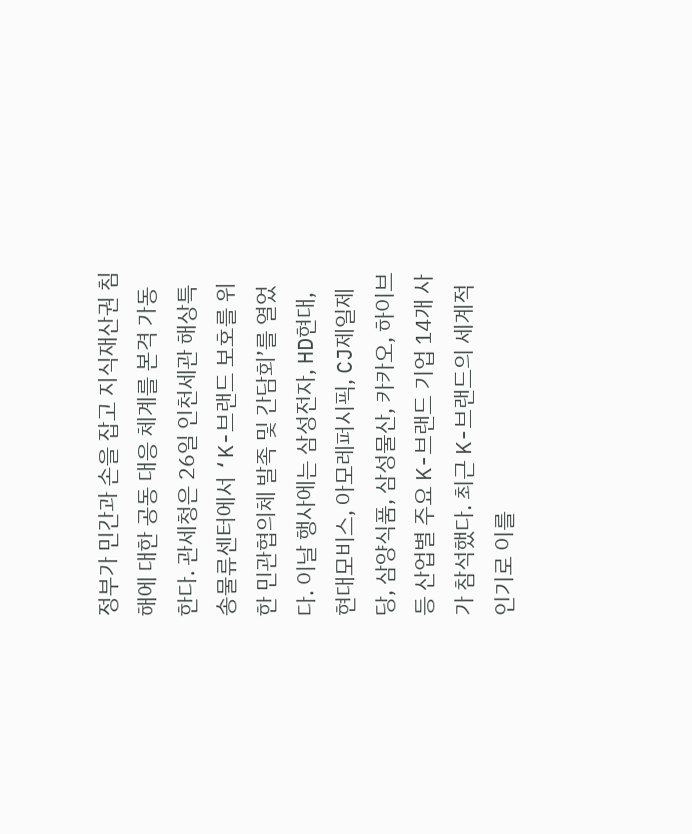정부가 민간과 손을 잡고 지식재산권 침해에 대한 공동 대응 체계를 본격 가동한다. 관세청은 26일 인천세관 해상특송물류센터에서 ‘K-브랜드 보호를 위한 민관협의체 발족 및 간담회’를 열었다. 이날 행사에는 삼성전자, HD현대, 현대모비스, 아모레퍼시픽, CJ제일제당, 삼양식품, 삼성물산, 카카오, 하이브 등 산업별 주요 K-브랜드 기업 14개 사가 참석했다. 최근 K-브랜드의 세계적 인기로 이를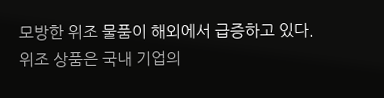모방한 위조 물품이 해외에서 급증하고 있다. 위조 상품은 국내 기업의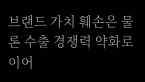브랜드 가치 훼손은 물론 수출 경쟁력 약화로 이어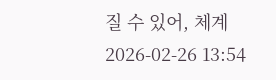질 수 있어, 체계
2026-02-26 13:54